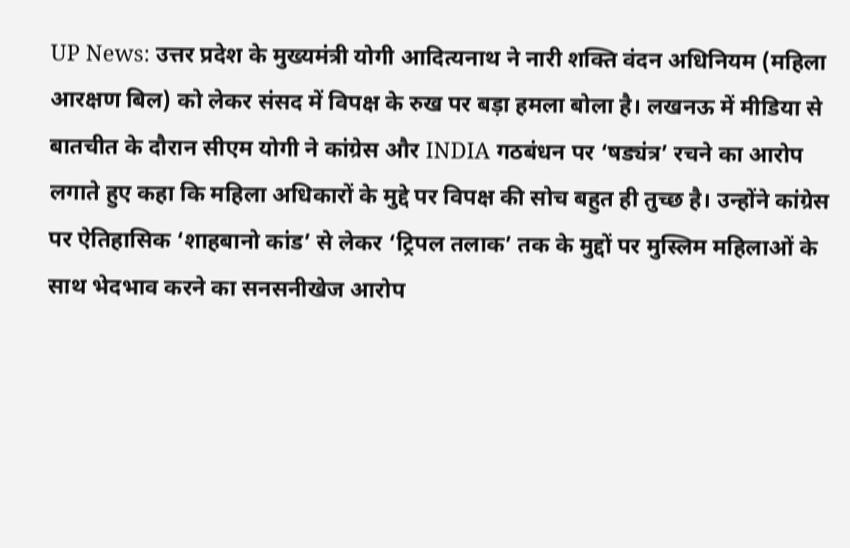UP News: उत्तर प्रदेश के मुख्यमंत्री योगी आदित्यनाथ ने नारी शक्ति वंदन अधिनियम (महिला आरक्षण बिल) को लेकर संसद में विपक्ष के रुख पर बड़ा हमला बोला है। लखनऊ में मीडिया से बातचीत के दौरान सीएम योगी ने कांग्रेस और INDIA गठबंधन पर ‘षड्यंत्र’ रचने का आरोप लगाते हुए कहा कि महिला अधिकारों के मुद्दे पर विपक्ष की सोच बहुत ही तुच्छ है। उन्होंने कांग्रेस पर ऐतिहासिक ‘शाहबानो कांड’ से लेकर ‘ट्रिपल तलाक’ तक के मुद्दों पर मुस्लिम महिलाओं के साथ भेदभाव करने का सनसनीखेज आरोप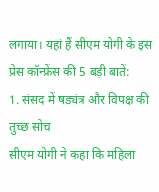लगाया। यहां हैं सीएम योगी के इस प्रेस कॉन्फ्रेंस की 5 बड़ी बातें:
1. संसद में षड्यंत्र और विपक्ष की तुच्छ सोच
सीएम योगी ने कहा कि महिला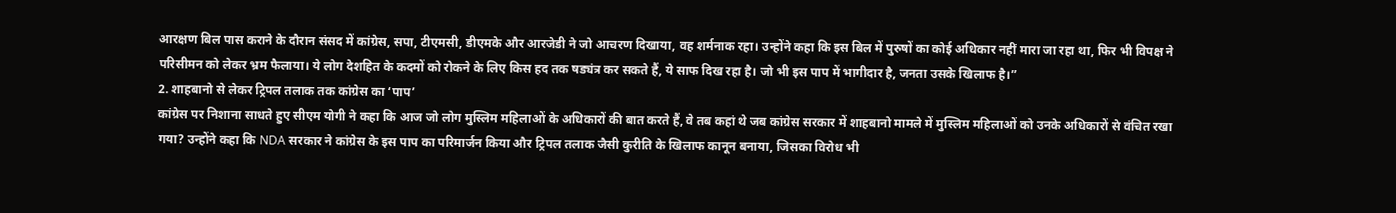आरक्षण बिल पास कराने के दौरान संसद में कांग्रेस, सपा, टीएमसी, डीएमके और आरजेडी ने जो आचरण दिखाया, वह शर्मनाक रहा। उन्होंने कहा कि इस बिल में पुरुषों का कोई अधिकार नहीं मारा जा रहा था, फिर भी विपक्ष ने परिसीमन को लेकर भ्रम फैलाया। ये लोग देशहित के कदमों को रोकने के लिए किस हद तक षड्यंत्र कर सकते हैं, ये साफ दिख रहा है। जो भी इस पाप में भागीदार है, जनता उसके खिलाफ है।”
2. शाहबानो से लेकर ट्रिपल तलाक तक कांग्रेस का ‘पाप’
कांग्रेस पर निशाना साधते हुए सीएम योगी ने कहा कि आज जो लोग मुस्लिम महिलाओं के अधिकारों की बात करते हैं, वे तब कहां थे जब कांग्रेस सरकार में शाहबानो मामले में मुस्लिम महिलाओं को उनके अधिकारों से वंचित रखा गया? उन्होंने कहा कि NDA सरकार ने कांग्रेस के इस पाप का परिमार्जन किया और ट्रिपल तलाक जैसी कुरीति के खिलाफ कानून बनाया, जिसका विरोध भी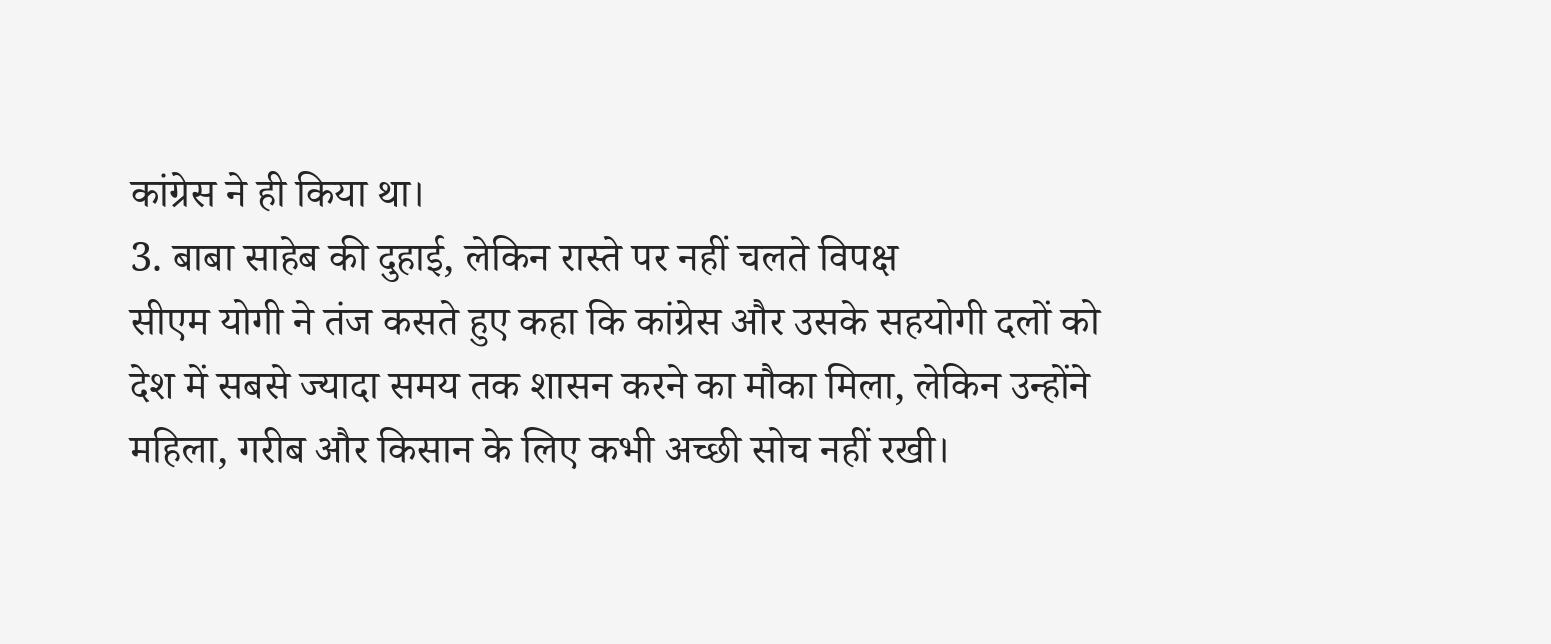कांग्रेस ने ही किया था।
3. बाबा साहेब की दुहाई, लेकिन रास्ते पर नहीं चलते विपक्ष
सीएम योगी ने तंज कसते हुए कहा कि कांग्रेस और उसके सहयोगी दलों को देश में सबसे ज्यादा समय तक शासन करने का मौका मिला, लेकिन उन्होंने महिला, गरीब और किसान के लिए कभी अच्छी सोच नहीं रखी।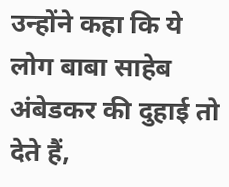उन्होंने कहा कि ये लोग बाबा साहेब अंबेडकर की दुहाई तो देते हैं,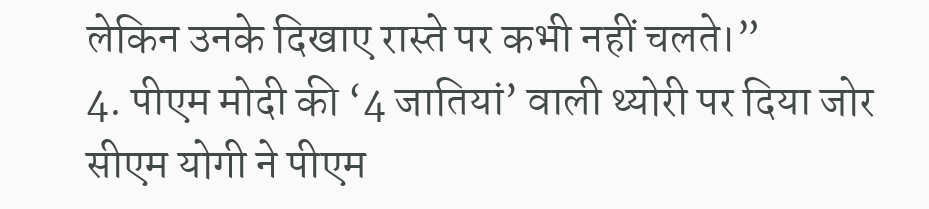लेकिन उनके दिखाए रास्ते पर कभी नहीं चलते।”
4. पीएम मोदी की ‘4 जातियां’ वाली थ्योरी पर दिया जोर
सीएम योगी ने पीएम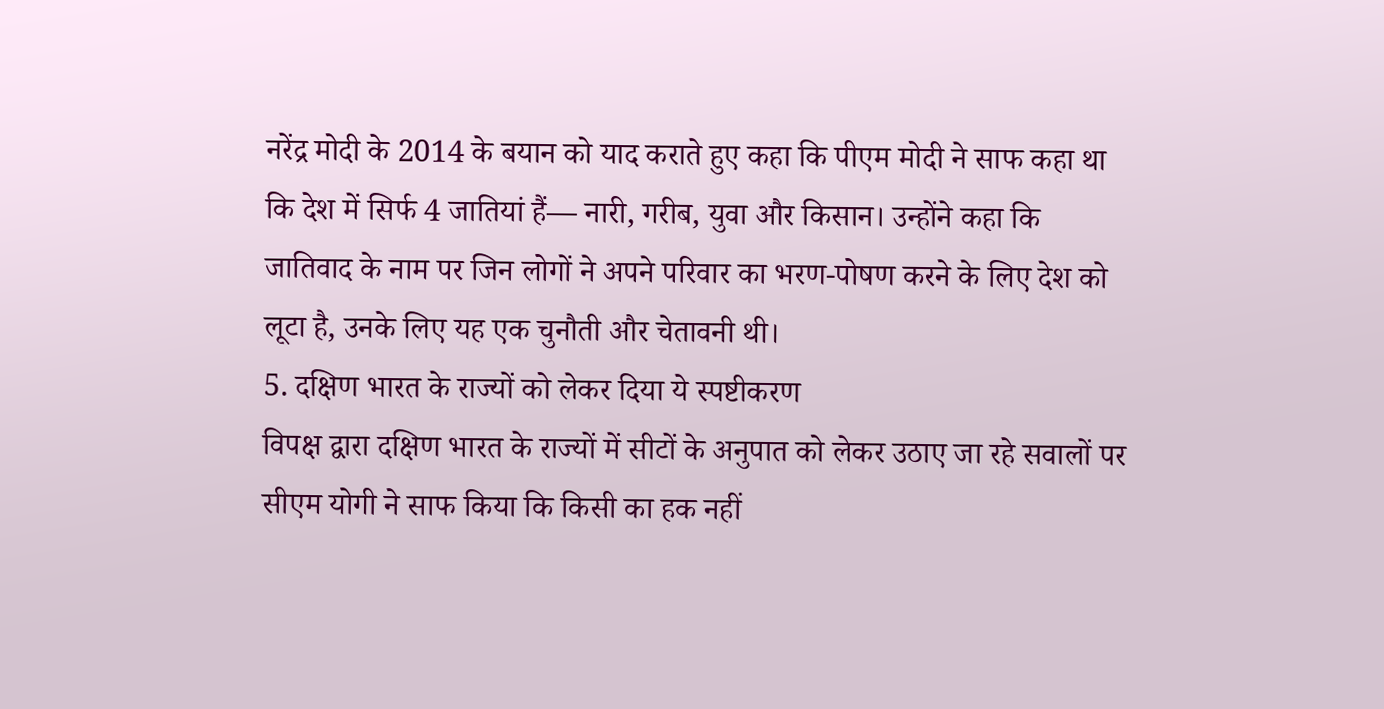नरेंद्र मोदी के 2014 के बयान को याद कराते हुए कहा कि पीएम मोदी ने साफ कहा था कि देश में सिर्फ 4 जातियां हैं— नारी, गरीब, युवा और किसान। उन्होंने कहा कि जातिवाद के नाम पर जिन लोगों ने अपने परिवार का भरण-पोषण करने के लिए देश को लूटा है, उनके लिए यह एक चुनौती और चेतावनी थी।
5. दक्षिण भारत के राज्यों को लेकर दिया ये स्पष्टीकरण
विपक्ष द्वारा दक्षिण भारत के राज्यों में सीटों के अनुपात को लेकर उठाए जा रहे सवालों पर सीएम योगी ने साफ किया कि किसी का हक नहीं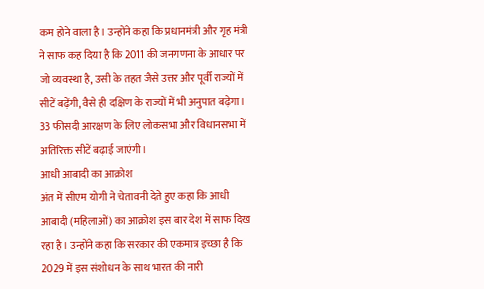कम होने वाला है। उन्होंने कहा कि प्रधानमंत्री और गृह मंत्री ने साफ कह दिया है कि 2011 की जनगणना के आधार पर जो व्यवस्था है, उसी के तहत जैसे उत्तर और पूर्वी राज्यों में सीटें बढ़ेंगी, वैसे ही दक्षिण के राज्यों में भी अनुपात बढ़ेगा। 33 फीसदी आरक्षण के लिए लोकसभा और विधानसभा में अतिरिक्त सीटें बढ़ाई जाएंगी।
आधी आबादी का आक्रोश
अंत में सीएम योगी ने चेतावनी देते हुए कहा कि आधी आबादी (महिलाओं) का आक्रोश इस बार देश में साफ दिख रहा है। उन्होंने कहा कि सरकार की एकमात्र इच्छा है कि 2029 में इस संशोधन के साथ भारत की नारी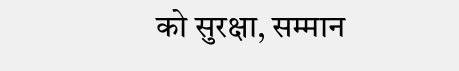को सुरक्षा, सम्मान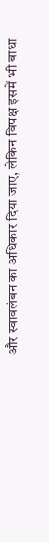और स्वावलंबन का अधिकार दिया जाए, लेकिन विपक्ष इसमें भी बाधा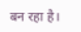बन रहा है।